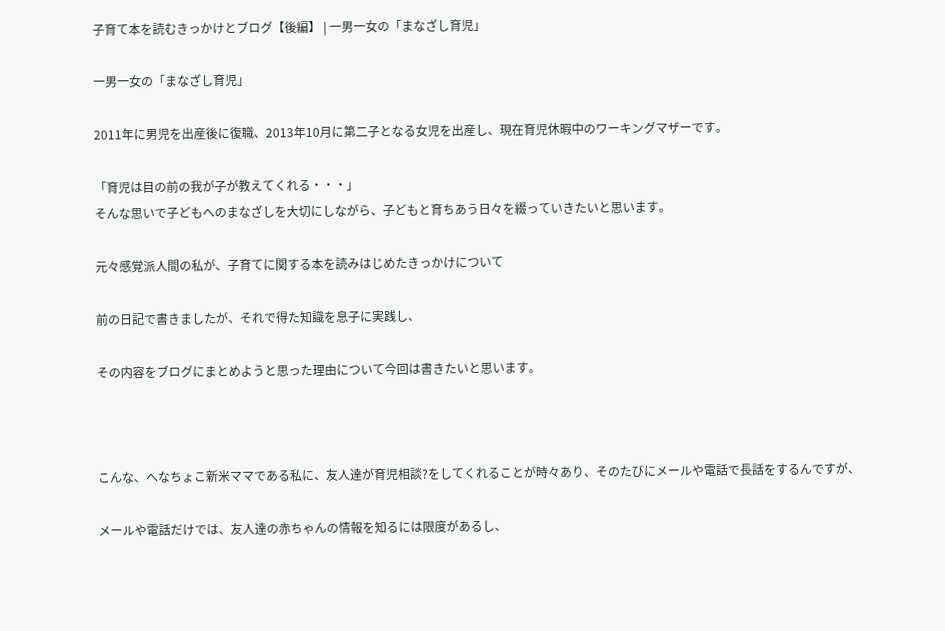子育て本を読むきっかけとブログ【後編】 | 一男一女の「まなざし育児」

一男一女の「まなざし育児」

2011年に男児を出産後に復職、2013年10月に第二子となる女児を出産し、現在育児休暇中のワーキングマザーです。

「育児は目の前の我が子が教えてくれる・・・」
そんな思いで子どもへのまなざしを大切にしながら、子どもと育ちあう日々を綴っていきたいと思います。

元々感覚派人間の私が、子育てに関する本を読みはじめたきっかけについて

前の日記で書きましたが、それで得た知識を息子に実践し、

その内容をブログにまとめようと思った理由について今回は書きたいと思います。



こんな、へなちょこ新米ママである私に、友人達が育児相談?をしてくれることが時々あり、そのたびにメールや電話で長話をするんですが、

メールや電話だけでは、友人達の赤ちゃんの情報を知るには限度があるし、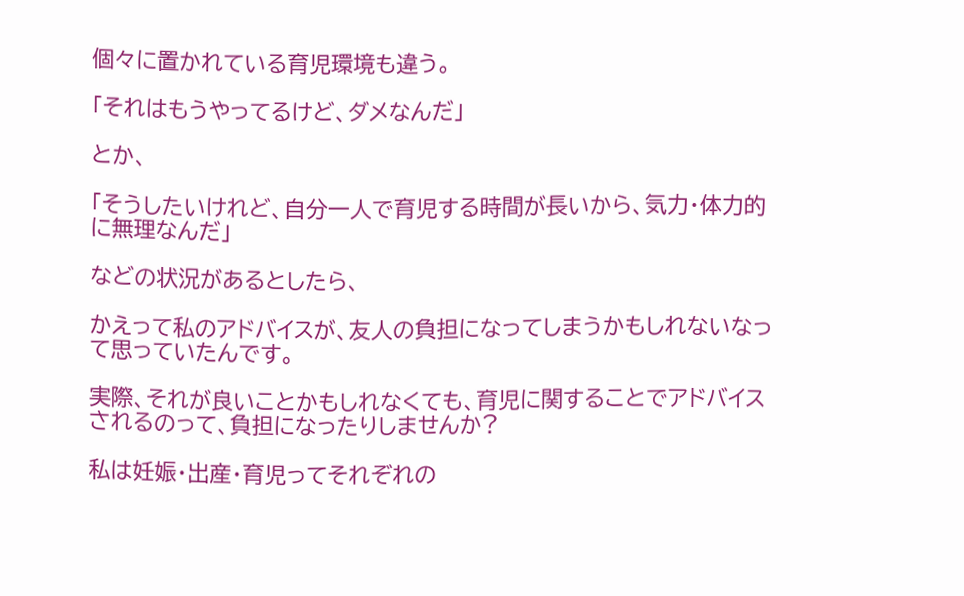個々に置かれている育児環境も違う。

「それはもうやってるけど、ダメなんだ」

とか、

「そうしたいけれど、自分一人で育児する時間が長いから、気力・体力的に無理なんだ」

などの状況があるとしたら、

かえって私のアドバイスが、友人の負担になってしまうかもしれないなって思っていたんです。

実際、それが良いことかもしれなくても、育児に関することでアドバイスされるのって、負担になったりしませんか?

私は妊娠・出産・育児ってそれぞれの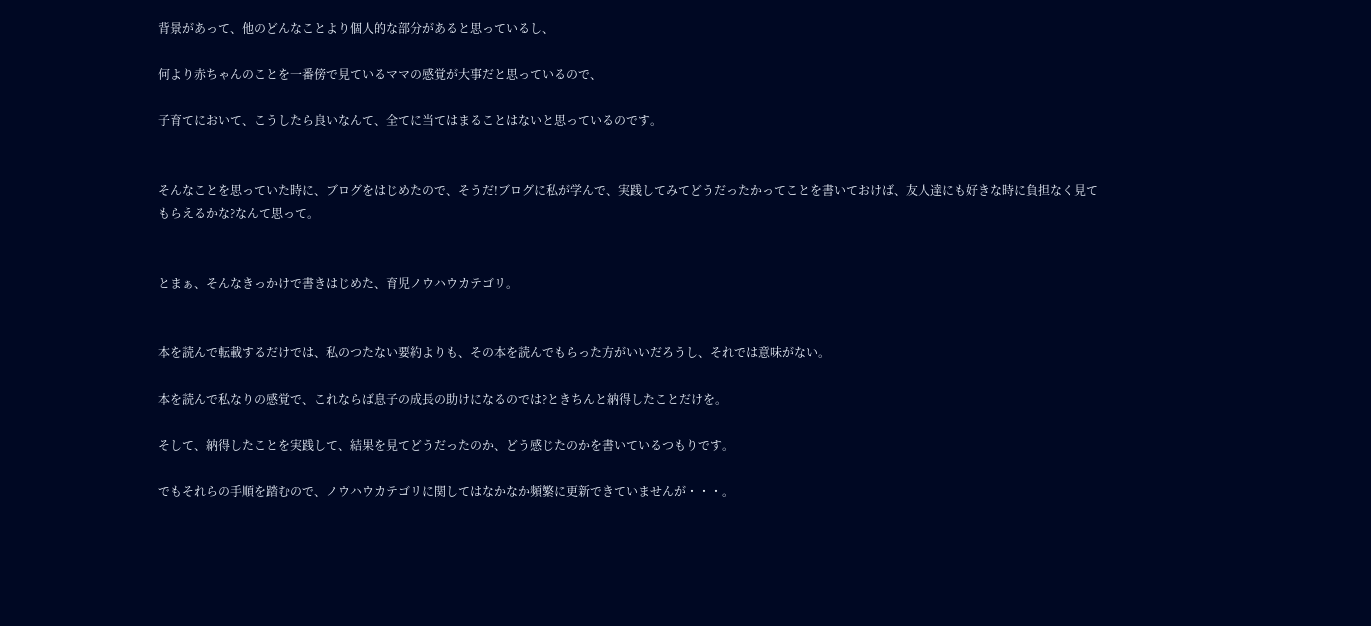背景があって、他のどんなことより個人的な部分があると思っているし、

何より赤ちゃんのことを一番傍で見ているママの感覚が大事だと思っているので、

子育てにおいて、こうしたら良いなんて、全てに当てはまることはないと思っているのです。


そんなことを思っていた時に、ブログをはじめたので、そうだ!ブログに私が学んで、実践してみてどうだったかってことを書いておけば、友人達にも好きな時に負担なく見てもらえるかな?なんて思って。


とまぁ、そんなきっかけで書きはじめた、育児ノウハウカテゴリ。


本を読んで転載するだけでは、私のつたない要約よりも、その本を読んでもらった方がいいだろうし、それでは意味がない。

本を読んで私なりの感覚で、これならば息子の成長の助けになるのでは?ときちんと納得したことだけを。

そして、納得したことを実践して、結果を見てどうだったのか、どう感じたのかを書いているつもりです。

でもそれらの手順を踏むので、ノウハウカテゴリに関してはなかなか頻繁に更新できていませんが・・・。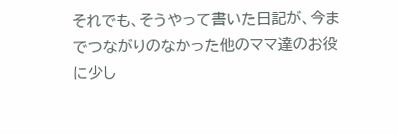それでも、そうやって書いた日記が、今までつながりのなかった他のママ達のお役に少し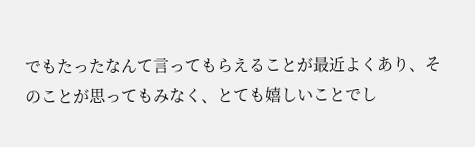でもたったなんて言ってもらえることが最近よくあり、そのことが思ってもみなく、とても嬉しいことでし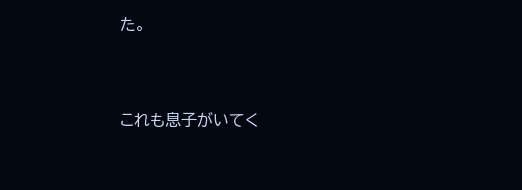た。


これも息子がいてく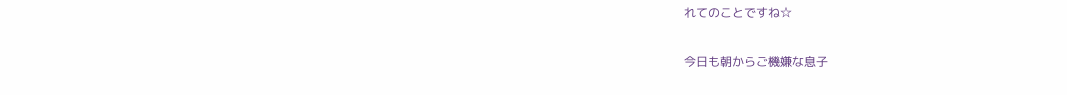れてのことですね☆

今日も朝からご機嫌な息子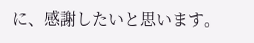に、感謝したいと思います。